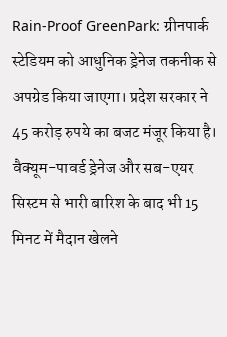Rain-Proof GreenPark: ग्रीनपार्क स्टेडियम को आधुनिक ड्रेनेज तकनीक से अपग्रेड किया जाएगा। प्रदेश सरकार ने 45 करोड़ रुपये का बजट मंजूर किया है। वैक्यूम-पावर्ड ड्रेनेज और सब-एयर सिस्टम से भारी बारिश के बाद भी 15 मिनट में मैदान खेलने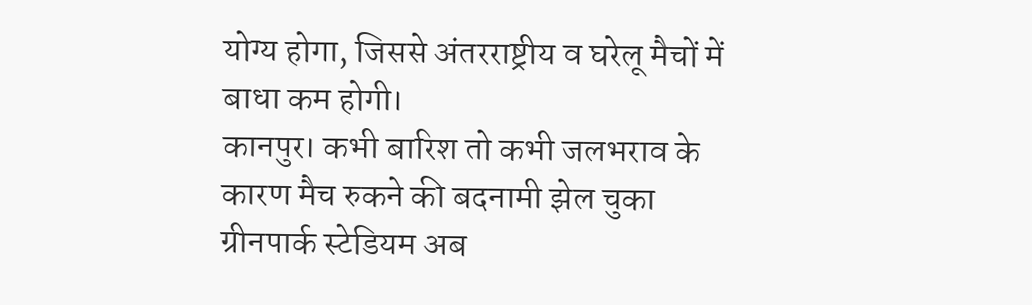योग्य होगा, जिससे अंतरराष्ट्रीय व घरेलू मैचों में बाधा कम होगी।
कानपुर। कभी बारिश तो कभी जलभराव के कारण मैच रुकने की बदनामी झेल चुका ग्रीनपार्क स्टेडियम अब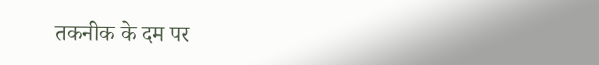तकनीक के दम पर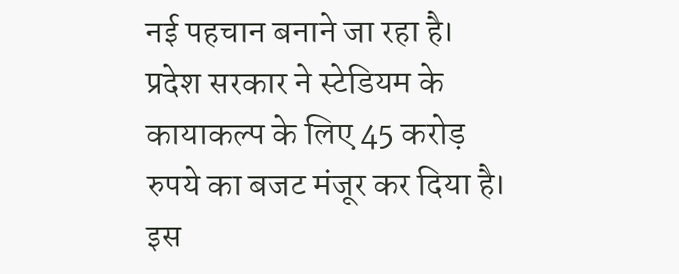नई पहचान बनाने जा रहा है। प्रदेश सरकार ने स्टेडियम के कायाकल्प के लिए 45 करोड़ रुपये का बजट मंजूर कर दिया है। इस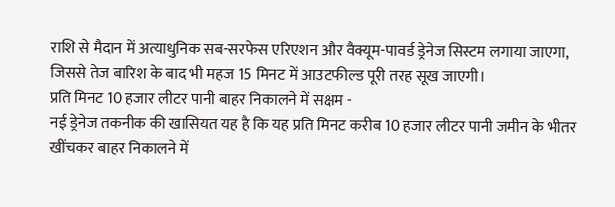राशि से मैदान में अत्याधुनिक सब-सरफेस एरिएशन और वैक्यूम-पावर्ड ड्रेनेज सिस्टम लगाया जाएगा, जिससे तेज बारिश के बाद भी महज 15 मिनट में आउटफील्ड पूरी तरह सूख जाएगी।
प्रति मिनट 10 हजार लीटर पानी बाहर निकालने में सक्षम -
नई ड्रेनेज तकनीक की खासियत यह है कि यह प्रति मिनट करीब 10 हजार लीटर पानी जमीन के भीतर खींचकर बाहर निकालने में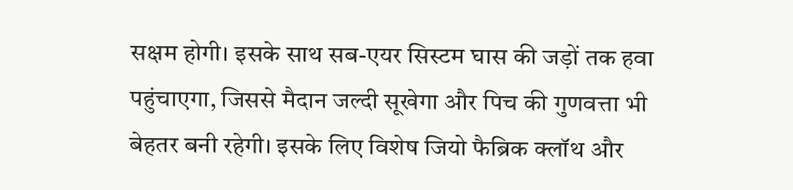सक्षम होगी। इसके साथ सब-एयर सिस्टम घास की जड़ों तक हवा पहुंचाएगा, जिससे मैदान जल्दी सूखेगा और पिच की गुणवत्ता भी बेहतर बनी रहेगी। इसके लिए विशेष जियो फैब्रिक क्लॉथ और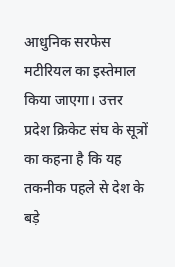आधुनिक सरफेस मटीरियल का इस्तेमाल किया जाएगा। उत्तर प्रदेश क्रिकेट संघ के सूत्रों का कहना है कि यह तकनीक पहले से देश के बड़े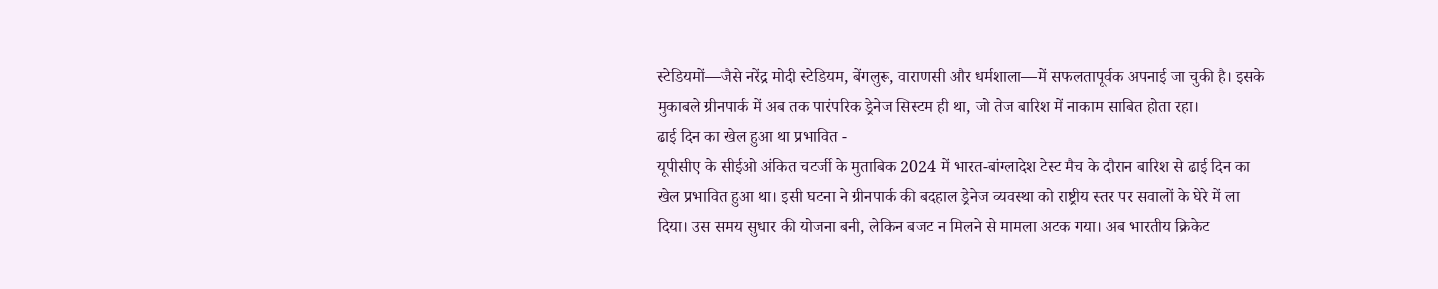स्टेडियमों—जैसे नरेंद्र मोदी स्टेडियम, बेंगलुरू, वाराणसी और धर्मशाला—में सफलतापूर्वक अपनाई जा चुकी है। इसके मुकाबले ग्रीनपार्क में अब तक पारंपरिक ड्रेनेज सिस्टम ही था, जो तेज बारिश में नाकाम साबित होता रहा।
ढाई दिन का खेल हुआ था प्रभावित -
यूपीसीए के सीईओ अंकित चटर्जी के मुताबिक 2024 में भारत-बांग्लादेश टेस्ट मैच के दौरान बारिश से ढाई दिन का खेल प्रभावित हुआ था। इसी घटना ने ग्रीनपार्क की बदहाल ड्रेनेज व्यवस्था को राष्ट्रीय स्तर पर सवालों के घेरे में ला दिया। उस समय सुधार की योजना बनी, लेकिन बजट न मिलने से मामला अटक गया। अब भारतीय क्रिकेट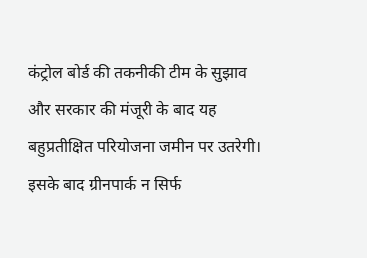कंट्रोल बोर्ड की तकनीकी टीम के सुझाव और सरकार की मंजूरी के बाद यह बहुप्रतीक्षित परियोजना जमीन पर उतरेगी। इसके बाद ग्रीनपार्क न सिर्फ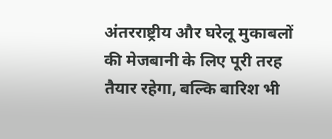अंतरराष्ट्रीय और घरेलू मुकाबलों की मेजबानी के लिए पूरी तरह तैयार रहेगा, बल्कि बारिश भी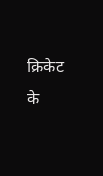क्रिकेट के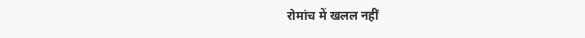रोमांच में खलल नहीं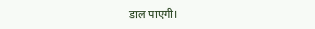डाल पाएगी।